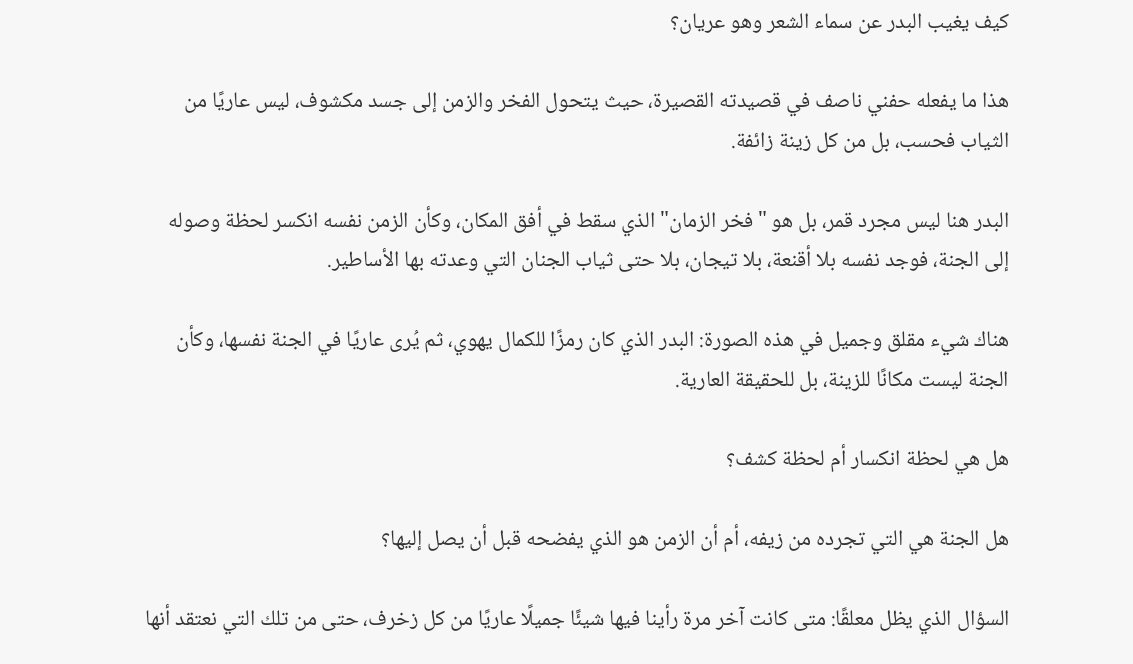كيف يغيب البدر عن سماء الشعر وهو عريان؟

هذا ما يفعله حفني ناصف في قصيدته القصيرة، حيث يتحول الفخر والزمن إلى جسد مكشوف، ليس عاريًا من الثياب فحسب، بل من كل زينة زائفة.

البدر هنا ليس مجرد قمر، بل هو "فخر الزمان" الذي سقط في أفق المكان، وكأن الزمن نفسه انكسر لحظة وصوله إلى الجنة، فوجد نفسه بلا أقنعة، بلا تيجان، بلا حتى ثياب الجنان التي وعدته بها الأساطير.

هناك شيء مقلق وجميل في هذه الصورة: البدر الذي كان رمزًا للكمال يهوي، ثم يُرى عاريًا في الجنة نفسها، وكأن الجنة ليست مكانًا للزينة، بل للحقيقة العارية.

هل هي لحظة انكسار أم لحظة كشف؟

هل الجنة هي التي تجرده من زيفه، أم أن الزمن هو الذي يفضحه قبل أن يصل إليها؟

السؤال الذي يظل معلقًا: متى كانت آخر مرة رأينا فيها شيئًا جميلًا عاريًا من كل زخرف، حتى من تلك التي نعتقد أنها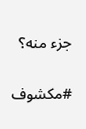جزء منه؟

#مكشوف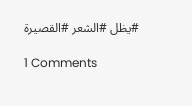#يظل #الشعر #القصيرة

1 Comments